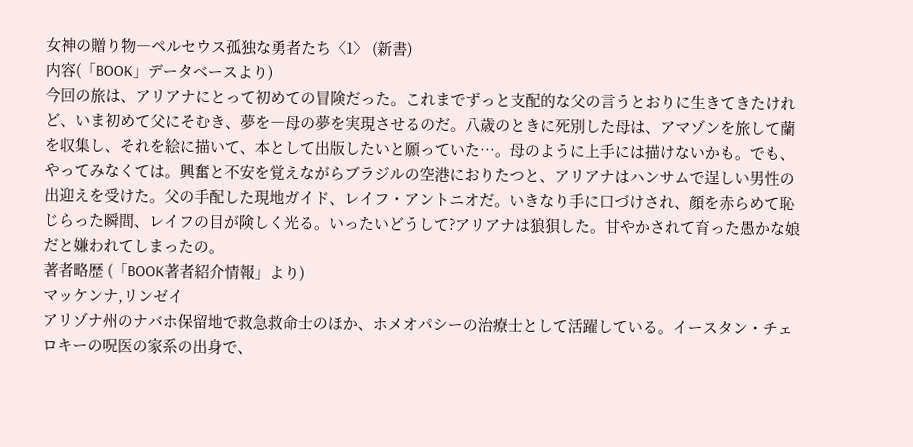女神の贈り物―ペルセウス孤独な勇者たち〈1〉 (新書)
内容(「BOOK」データベースより)
今回の旅は、アリアナにとって初めての冒険だった。これまでずっと支配的な父の言うとおりに生きてきたけれど、いま初めて父にそむき、夢を―母の夢を実現させるのだ。八歳のときに死別した母は、アマゾンを旅して蘭を収集し、それを絵に描いて、本として出版したいと願っていた…。母のように上手には描けないかも。でも、やってみなくては。興奮と不安を覚えながらブラジルの空港におりたつと、アリアナはハンサムで逞しい男性の出迎えを受けた。父の手配した現地ガイド、レイフ・アントニオだ。いきなり手に口づけされ、顔を赤らめて恥じらった瞬間、レイフの目が険しく光る。いったいどうして?アリアナは狼狽した。甘やかされて育った愚かな娘だと嫌われてしまったの。
著者略歴 (「BOOK著者紹介情報」より)
マッケンナ,リンゼイ
アリゾナ州のナバホ保留地で救急救命士のほか、ホメオパシーの治療士として活躍している。イースタン・チェロキーの呪医の家系の出身で、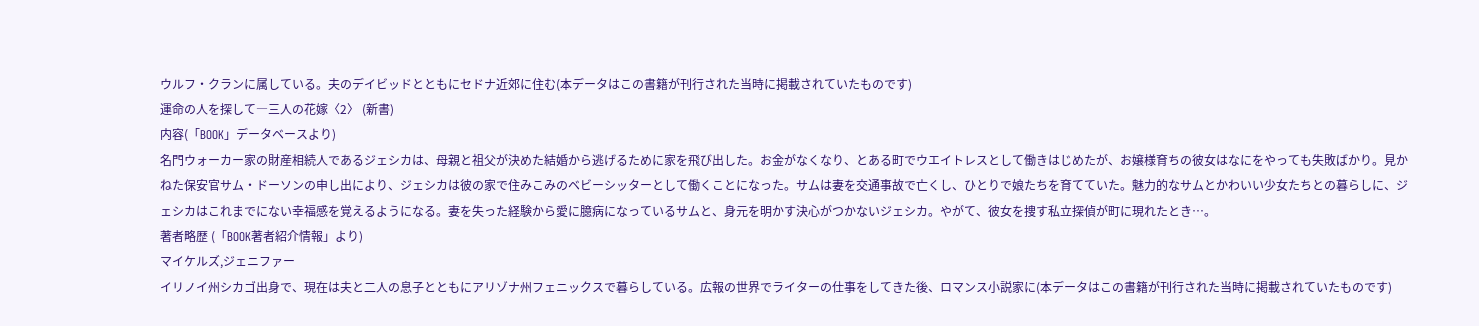ウルフ・クランに属している。夫のデイビッドとともにセドナ近郊に住む(本データはこの書籍が刊行された当時に掲載されていたものです)
運命の人を探して―三人の花嫁〈2〉 (新書)
内容(「BOOK」データベースより)
名門ウォーカー家の財産相続人であるジェシカは、母親と祖父が決めた結婚から逃げるために家を飛び出した。お金がなくなり、とある町でウエイトレスとして働きはじめたが、お嬢様育ちの彼女はなにをやっても失敗ばかり。見かねた保安官サム・ドーソンの申し出により、ジェシカは彼の家で住みこみのベビーシッターとして働くことになった。サムは妻を交通事故で亡くし、ひとりで娘たちを育てていた。魅力的なサムとかわいい少女たちとの暮らしに、ジェシカはこれまでにない幸福感を覚えるようになる。妻を失った経験から愛に臆病になっているサムと、身元を明かす決心がつかないジェシカ。やがて、彼女を捜す私立探偵が町に現れたとき…。
著者略歴 (「BOOK著者紹介情報」より)
マイケルズ,ジェニファー
イリノイ州シカゴ出身で、現在は夫と二人の息子とともにアリゾナ州フェニックスで暮らしている。広報の世界でライターの仕事をしてきた後、ロマンス小説家に(本データはこの書籍が刊行された当時に掲載されていたものです)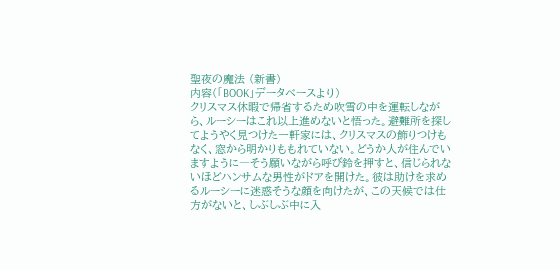聖夜の魔法 (新書)
内容(「BOOK」データベースより)
クリスマス休暇で帰省するため吹雪の中を運転しながら、ルーシーはこれ以上進めないと悟った。避難所を探してようやく見つけた一軒家には、クリスマスの飾りつけもなく、窓から明かりももれていない。どうか人が住んでいますように―そう願いながら呼び鈴を押すと、信じられないほどハンサムな男性がドアを開けた。彼は助けを求めるルーシーに迷惑そうな顔を向けたが、この天候では仕方がないと、しぶしぶ中に入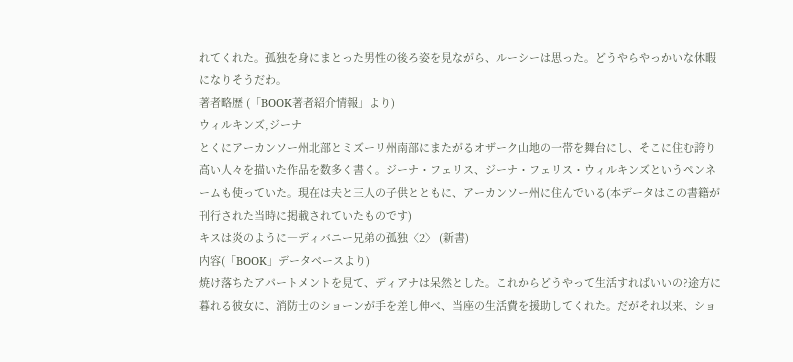れてくれた。孤独を身にまとった男性の後ろ姿を見ながら、ルーシーは思った。どうやらやっかいな休暇になりそうだわ。
著者略歴 (「BOOK著者紹介情報」より)
ウィルキンズ,ジーナ
とくにアーカンソー州北部とミズーリ州南部にまたがるオザーク山地の一帯を舞台にし、そこに住む誇り高い人々を描いた作品を数多く書く。ジーナ・フェリス、ジーナ・フェリス・ウィルキンズというペンネームも使っていた。現在は夫と三人の子供とともに、アーカンソー州に住んでいる(本データはこの書籍が刊行された当時に掲載されていたものです)
キスは炎のように―ディバニー兄弟の孤独〈2〉 (新書)
内容(「BOOK」データベースより)
焼け落ちたアパートメントを見て、ディアナは呆然とした。これからどうやって生活すればいいの?途方に暮れる彼女に、消防士のショーンが手を差し伸べ、当座の生活費を援助してくれた。だがそれ以来、ショ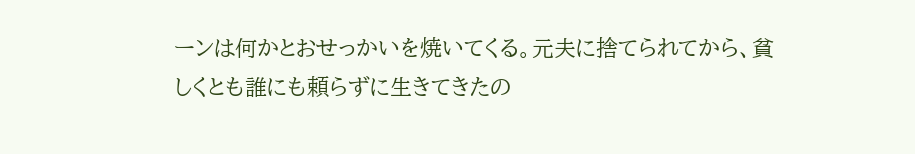ーンは何かとおせっかいを焼いてくる。元夫に捨てられてから、貧しくとも誰にも頼らずに生きてきたの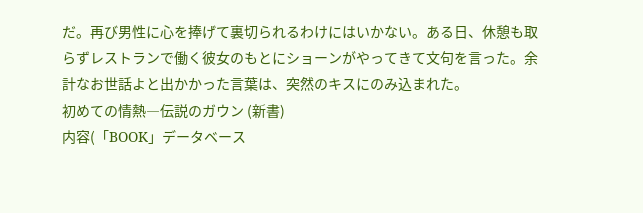だ。再び男性に心を捧げて裏切られるわけにはいかない。ある日、休憩も取らずレストランで働く彼女のもとにショーンがやってきて文句を言った。余計なお世話よと出かかった言葉は、突然のキスにのみ込まれた。
初めての情熱―伝説のガウン (新書)
内容(「BOOK」データベース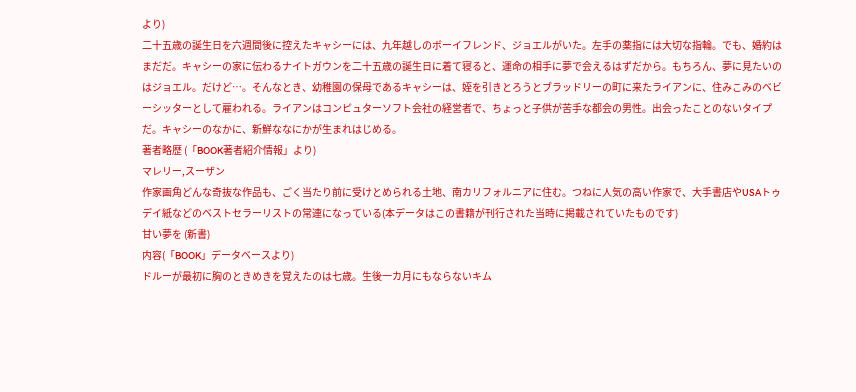より)
二十五歳の誕生日を六週間後に控えたキャシーには、九年越しのボーイフレンド、ジョエルがいた。左手の薬指には大切な指輪。でも、婚約はまだだ。キャシーの家に伝わるナイトガウンを二十五歳の誕生日に着て寝ると、運命の相手に夢で会えるはずだから。もちろん、夢に見たいのはジョエル。だけど…。そんなとき、幼稚園の保母であるキャシーは、姪を引きとろうとブラッドリーの町に来たライアンに、住みこみのベビーシッターとして雇われる。ライアンはコンピュターソフト会社の経営者で、ちょっと子供が苦手な都会の男性。出会ったことのないタイプだ。キャシーのなかに、新鮮ななにかが生まれはじめる。
著者略歴 (「BOOK著者紹介情報」より)
マレリー,スーザン
作家画角どんな奇抜な作品も、ごく当たり前に受けとめられる土地、南カリフォルニアに住む。つねに人気の高い作家で、大手書店やUSAトゥデイ紙などのベストセラーリストの常連になっている(本データはこの書籍が刊行された当時に掲載されていたものです)
甘い夢を (新書)
内容(「BOOK」データベースより)
ドルーが最初に胸のときめきを覚えたのは七歳。生後一カ月にもならないキム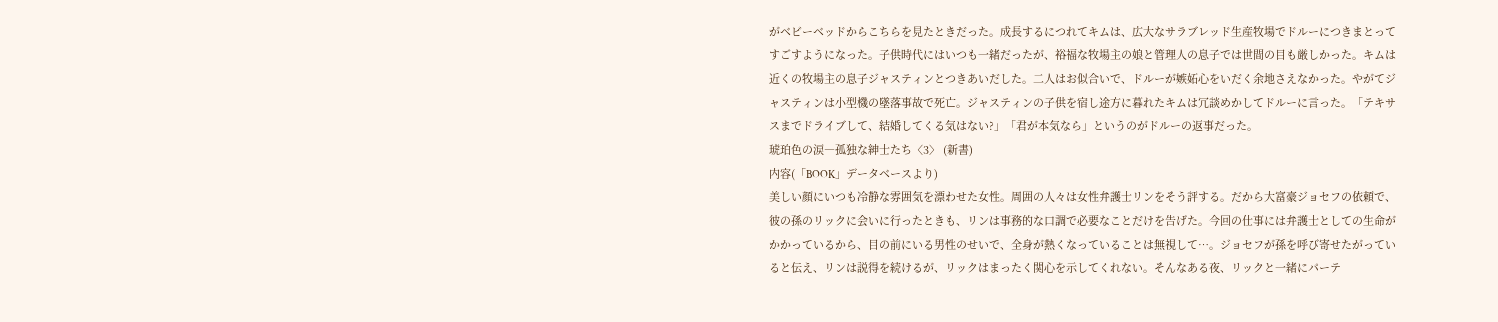がベビーベッドからこちらを見たときだった。成長するにつれてキムは、広大なサラブレッド生産牧場でドルーにつきまとってすごすようになった。子供時代にはいつも一緒だったが、裕福な牧場主の娘と管理人の息子では世間の目も厳しかった。キムは近くの牧場主の息子ジャスティンとつきあいだした。二人はお似合いで、ドルーが嫉妬心をいだく余地さえなかった。やがてジャスティンは小型機の墜落事故で死亡。ジャスティンの子供を宿し途方に暮れたキムは冗談めかしてドルーに言った。「テキサスまでドライブして、結婚してくる気はない?」「君が本気なら」というのがドルーの返事だった。
琥珀色の涙―孤独な紳士たち〈3〉 (新書)
内容(「BOOK」データベースより)
美しい顔にいつも冷静な雰囲気を漂わせた女性。周囲の人々は女性弁護士リンをそう評する。だから大富豪ジョセフの依頼で、彼の孫のリックに会いに行ったときも、リンは事務的な口調で必要なことだけを告げた。今回の仕事には弁護士としての生命がかかっているから、目の前にいる男性のせいで、全身が熱くなっていることは無視して…。ジョセフが孫を呼び寄せたがっていると伝え、リンは説得を続けるが、リックはまったく関心を示してくれない。そんなある夜、リックと一緒にパーテ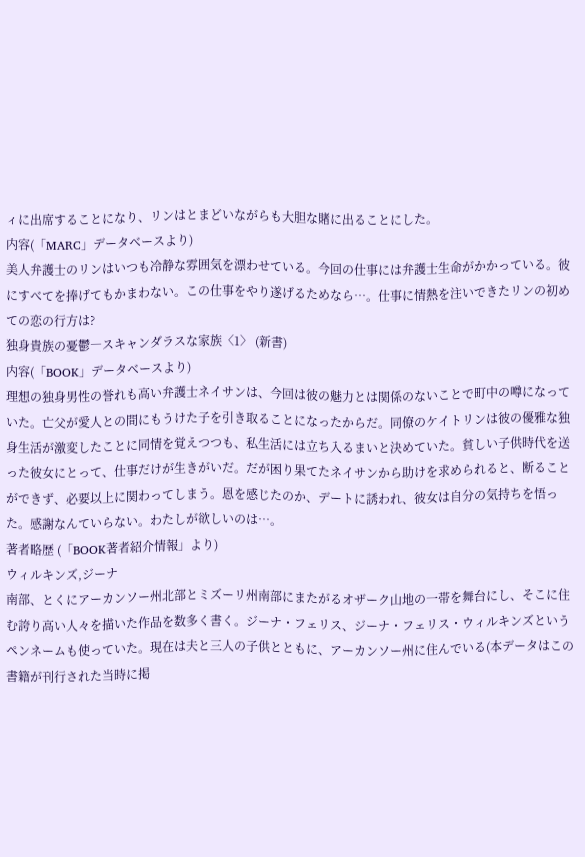ィに出席することになり、リンはとまどいながらも大胆な賭に出ることにした。
内容(「MARC」データベースより)
美人弁護士のリンはいつも冷静な雰囲気を漂わせている。今回の仕事には弁護士生命がかかっている。彼にすべてを捧げてもかまわない。この仕事をやり遂げるためなら…。仕事に情熱を注いできたリンの初めての恋の行方は?
独身貴族の憂鬱―スキャンダラスな家族〈1〉 (新書)
内容(「BOOK」データベースより)
理想の独身男性の誉れも高い弁護士ネイサンは、今回は彼の魅力とは関係のないことで町中の噂になっていた。亡父が愛人との間にもうけた子を引き取ることになったからだ。同僚のケイトリンは彼の優雅な独身生活が激変したことに同情を覚えつつも、私生活には立ち入るまいと決めていた。貧しい子供時代を送った彼女にとって、仕事だけが生きがいだ。だが困り果てたネイサンから助けを求められると、断ることができず、必要以上に関わってしまう。恩を感じたのか、デートに誘われ、彼女は自分の気持ちを悟った。感謝なんていらない。わたしが欲しいのは…。
著者略歴 (「BOOK著者紹介情報」より)
ウィルキンズ,ジーナ
南部、とくにアーカンソー州北部とミズーリ州南部にまたがるオザーク山地の一帯を舞台にし、そこに住む誇り高い人々を描いた作品を数多く書く。ジーナ・フェリス、ジーナ・フェリス・ウィルキンズというペンネームも使っていた。現在は夫と三人の子供とともに、アーカンソー州に住んでいる(本データはこの書籍が刊行された当時に掲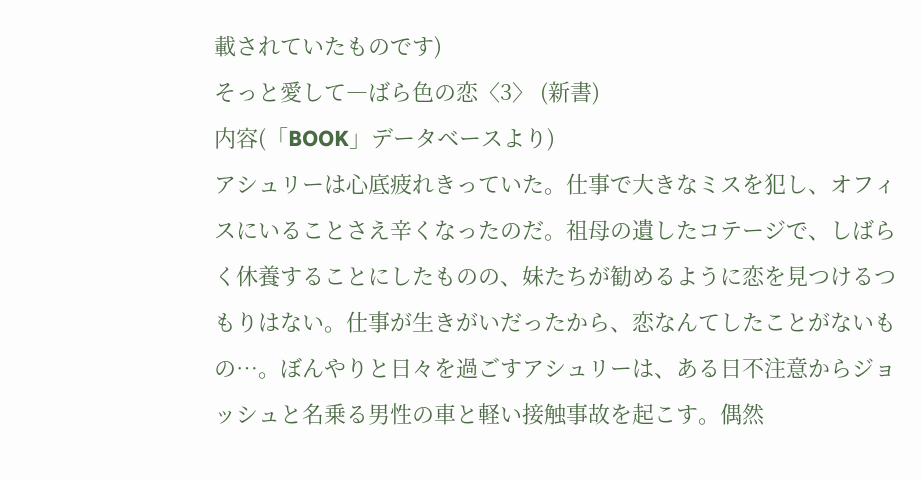載されていたものです)
そっと愛して―ばら色の恋〈3〉 (新書)
内容(「BOOK」データベースより)
アシュリーは心底疲れきっていた。仕事で大きなミスを犯し、オフィスにいることさえ辛くなったのだ。祖母の遺したコテージで、しばらく休養することにしたものの、妹たちが勧めるように恋を見つけるつもりはない。仕事が生きがいだったから、恋なんてしたことがないもの…。ぼんやりと日々を過ごすアシュリーは、ある日不注意からジョッシュと名乗る男性の車と軽い接触事故を起こす。偶然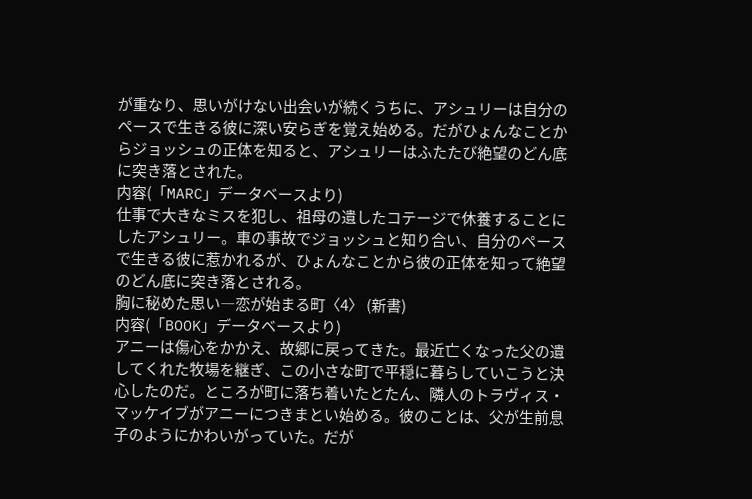が重なり、思いがけない出会いが続くうちに、アシュリーは自分のペースで生きる彼に深い安らぎを覚え始める。だがひょんなことからジョッシュの正体を知ると、アシュリーはふたたび絶望のどん底に突き落とされた。
内容(「MARC」データベースより)
仕事で大きなミスを犯し、祖母の遺したコテージで休養することにしたアシュリー。車の事故でジョッシュと知り合い、自分のペースで生きる彼に惹かれるが、ひょんなことから彼の正体を知って絶望のどん底に突き落とされる。
胸に秘めた思い―恋が始まる町〈4〉 (新書)
内容(「BOOK」データベースより)
アニーは傷心をかかえ、故郷に戻ってきた。最近亡くなった父の遺してくれた牧場を継ぎ、この小さな町で平穏に暮らしていこうと決心したのだ。ところが町に落ち着いたとたん、隣人のトラヴィス・マッケイブがアニーにつきまとい始める。彼のことは、父が生前息子のようにかわいがっていた。だが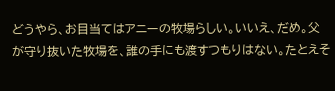どうやら、お目当てはアニーの牧場らしい。いいえ、だめ。父が守り抜いた牧場を、誰の手にも渡すつもりはない。たとえそ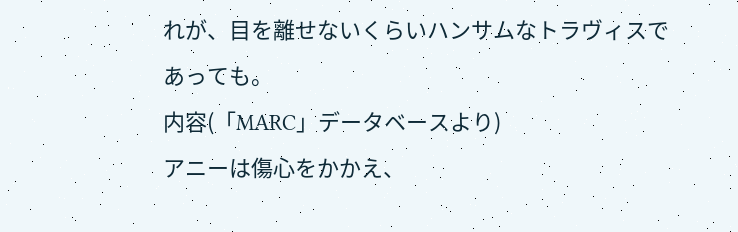れが、目を離せないくらいハンサムなトラヴィスであっても。
内容(「MARC」データベースより)
アニーは傷心をかかえ、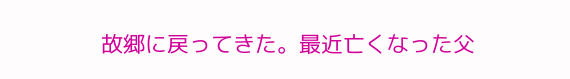故郷に戻ってきた。最近亡くなった父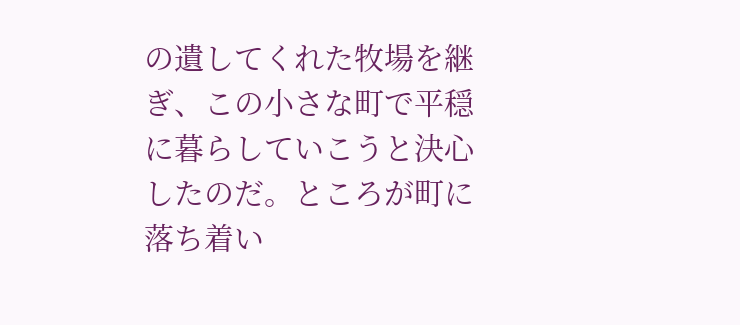の遺してくれた牧場を継ぎ、この小さな町で平穏に暮らしていこうと決心したのだ。ところが町に落ち着い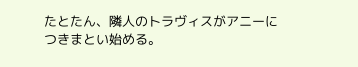たとたん、隣人のトラヴィスがアニーにつきまとい始める。